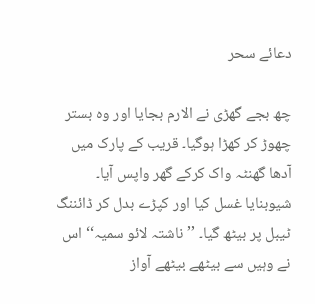دعائے سحر

چھ بجے گھڑی نے الارم بجایا اور وہ بستر چھوڑ کر کھڑا ہوگیا۔ قریب کے پارک میں آدھا گھنٹہ واک کرکے گھر واپس آیا۔ شیوبنایا غسل کیا اور کپڑے بدل کر ڈائننگ ٹیبل پر بیٹھ گیا۔ ’’ناشتہ لائو سمیہ‘‘ اس نے وہیں سے بیٹھے بیٹھے آواز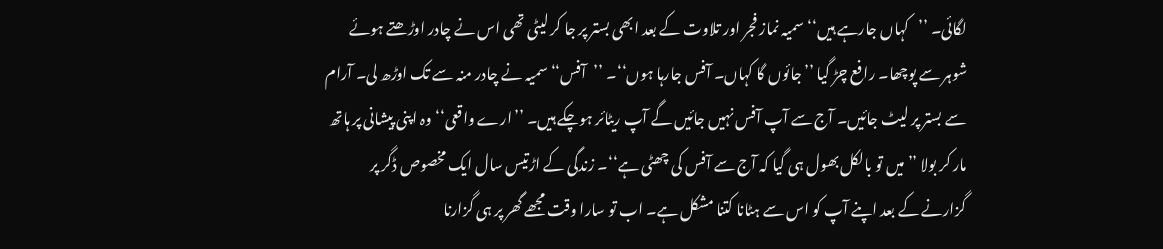لگائی۔ ’’کہاں جارہے ہیں‘‘ سمیہ نماز فجر اور تلاوت کے بعد ابھی بستر پر جا کر لیٹی تھی اس نے چادر اوڑھتے ہوئے شوہر سے پوچھا۔ رافع چڑ گیا ’’جائوں گا کہاں۔ آفس جارہا ہوں‘‘۔ ’’آفس‘‘ سمیہ نے چادر منہ سے تک اوڑھ لی۔ آرام سے بستر پر لیٹ جائیں۔ آج سے آپ آفس نہیں جائیں گے آپ ریٹائر ہوچکے ہیں۔ ’’ارے واقعی‘‘ وہ اپنی پیشانی پر ہاتھ مار کر بولا ’’میں تو بالکل بھول ہی گیا کہ آج سے آفس کی چھٹی ہے‘‘۔ زندگی کے اڑتیس سال ایک مخصوص ڈگر پر گزارنے کے بعد اپنے آپ کو اس سے ہٹانا کتنا مشکل ہے۔ اب تو سارا وقت مجھے گھر پر ہی گزارنا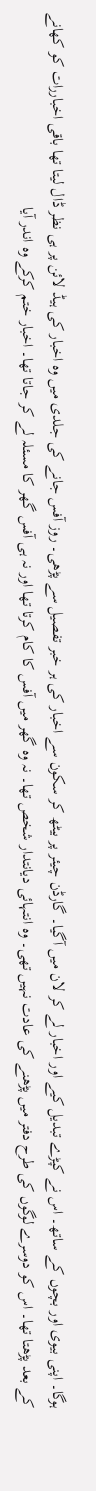ہوگا۔ اپنی بیوی اور بچوں کے ساتھ۔ اس نے کپڑے تبدیل کیے اور اخبار لے کر لان میں آگیا۔ گارڈن چیئر پر بیٹھ کر سکون سے اخبار کی ہر خبر تفصیل سے پڑھی۔ روز آفس جانے کی جلدی میں وہ اخبار کی ہیڈ لائن پر ہی نظر ڈال لیتا تھا باقی اخباررات کو کھانے کے بعد پڑھتا تھا۔ اس کو دوسرے لوگوں کی طرح دفتر میں پڑھنے کی عادت نہیں تھی۔ وہ انتہائی دیانتدار شخص تھا۔ نہ وہ گھر میں آفس کا کام کرتا تھا اور نہ ہی آفس گھر کا مسئلہ لے کر جاتا تھا۔ اخبار ختم کرکے وہ اندر آیا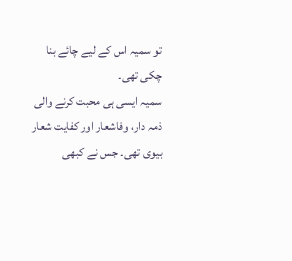تو سمیہ اس کے لیے چائے بنا چکی تھی۔
سمیہ ایسی ہی محبت کرنے والی ذمہ دار، وفاشعار اور کفایت شعار بیوی تھی۔ جس نے کبھی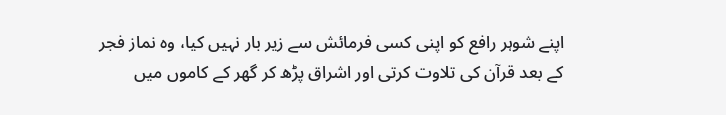اپنے شوہر رافع کو اپنی کسی فرمائش سے زیر بار نہیں کیا، وہ نماز فجر کے بعد قرآن کی تلاوت کرتی اور اشراق پڑھ کر گھر کے کاموں میں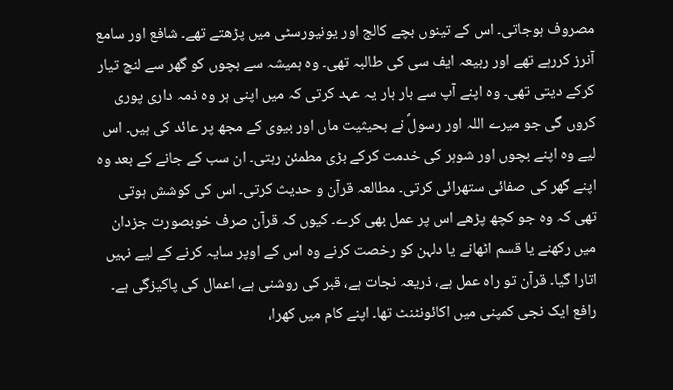مصروف ہوجاتی۔ اس کے تینوں بچے کالج اور یونیورسٹی میں پڑھتے تھے۔ شافع اور سامع آنرز کررہے تھے اور ربیعہ ایف سی کی طالبہ تھی۔ وہ ہمیشہ سے بچوں کو گھر سے لنچ تیار کرکے دیتی تھی۔ وہ اپنے آپ سے بار بار یہ عہد کرتی کہ میں اپنی ہر وہ ذمہ داری پوری کروں گی جو میرے اللہ اور رسولؐ نے بحیثیت ماں اور بیوی کے مجھ پر عائد کی ہیں۔ اس لیے وہ اپنے بچوں اور شوہر کی خدمت کرکے بڑی مطمئن رہتی۔ ان سب کے جانے کے بعد وہ اپنے گھر کی صفائی ستھرائی کرتی۔ مطالعہ قرآن و حدیث کرتی۔ اس کی کوشش ہوتی تھی کہ وہ جو کچھ پڑھے اس پر عمل بھی کرے۔ کیوں کہ قرآن صرف خوبصورت جزدان میں رکھنے یا قسم اٹھانے یا دلہن کو رخصت کرنے وہ اس کے اوپر سایہ کرنے کے لیے نہیں اتارا گیا۔ قرآن تو راہ عمل ہے، ذریعہ نجات ہے، قبر کی روشنی ہے، اعمال کی پاکیزگی ہے۔ رافع ایک نجی کمپنی میں اکائونٹنٹ تھا۔ اپنے کام میں کھرا،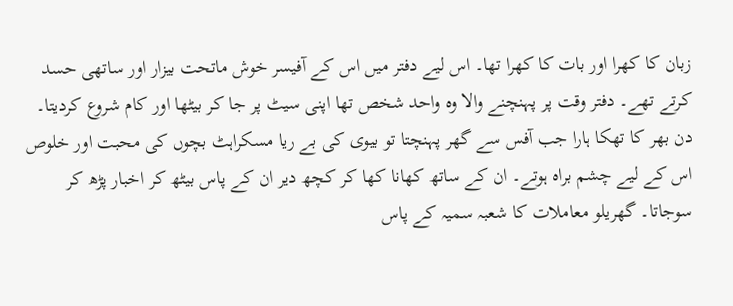زبان کا کھرا اور بات کا کھرا تھا۔ اس لیے دفتر میں اس کے آفیسر خوش ماتحت بیزار اور ساتھی حسد کرتے تھے۔ دفتر وقت پر پہنچنے والا وہ واحد شخص تھا اپنی سیٹ پر جا کر بیٹھا اور کام شروع کردیتا۔ دن بھر کا تھکا ہارا جب آفس سے گھر پہنچتا تو بیوی کی بے ریا مسکراہٹ بچوں کی محبت اور خلوص اس کے لیے چشم براہ ہوتے۔ ان کے ساتھ کھانا کھا کر کچھ دیر ان کے پاس بیٹھ کر اخبار پڑھ کر سوجاتا۔ گھریلو معاملات کا شعبہ سمیہ کے پاس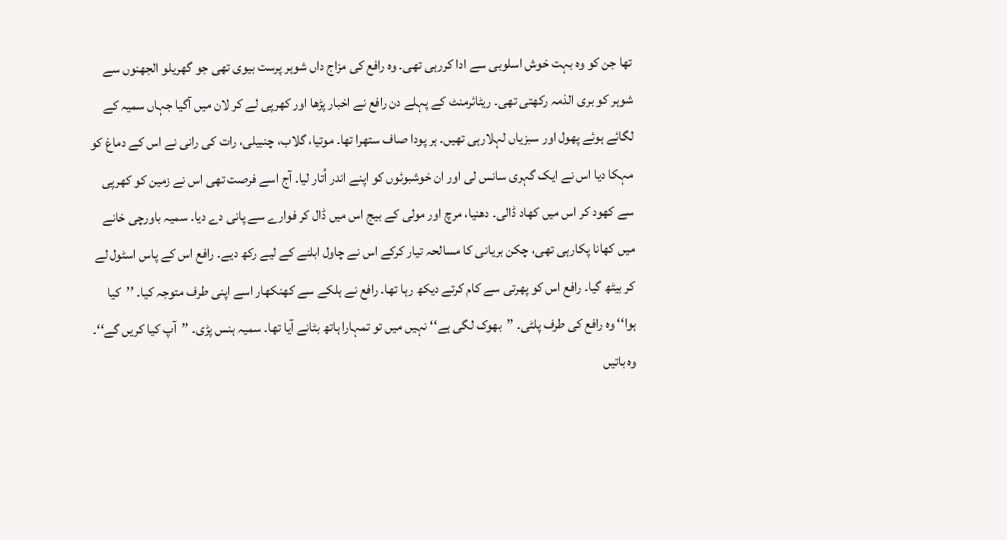تھا جن کو وہ بہت خوش اسلوبی سے ادا کررہی تھی۔ وہ رافع کی مزاج داں شوہر پرست بیوی تھی جو گھریلو الجھنوں سے شوہر کو بری الذمہ رکھتی تھی۔ ریٹائرمنٹ کے پہلے دن رافع نے اخبار پڑھا اور کھرپی لے کر لان میں آگیا جہاں سمیہ کے لگائے ہوئے پھول اور سبزیاں لہلارہی تھیں۔ ہر پودا صاف ستھرا تھا۔ موتیا، گلاب، چنبیلی، رات کی رانی نے اس کے دماغ کو مہکا دیا اس نے ایک گہری سانس لی اور ان خوشبوئوں کو اپنے اندر اُتار لیا۔ آج اسے فرصت تھی اس نے زمین کو کھرپی سے کھود کر اس میں کھاد ڈالی۔ دھنیا، مرچ اور مولی کے بیج اس میں ڈال کر فوارے سے پانی دے دیا۔ سمیہ باورچی خانے میں کھانا پکارہی تھی، چکن بریانی کا مسالحہ تیار کرکے اس نے چاول ابلنے کے لیے رکھ دیے۔ رافع اس کے پاس اسٹول لے کر بیٹھ گیا۔ رافع اس کو پھرتی سے کام کرتے دیکھ رہا تھا۔ رافع نے ہلکے سے کھنکھار اسے اپنی طرف متوجہ کیا۔ ’’کیا ہوا‘‘ وہ رافع کی طرف پلٹی۔ ’’بھوک لگی ہے‘‘ نہیں میں تو تمہارا ہاتھ بٹانے آیا تھا۔ سمیہ ہنس پڑی۔ ’’آپ کیا کریں گے‘‘۔ وہ باتیں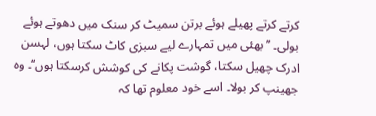کرتے کرتے پھیلے ہوئے برتن سمیٹ کر سنک میں دھوتے ہوئے بولی۔ ’’بھئی میں تمہارے لیے سبزی کاٹ سکتا ہوں، لہسن ادرک چھیل سکتا، گوشت پکانے کی کوشش کرسکتا ہوں‘‘۔ وہ جھینپ کر بولا۔ اسے خود معلوم تھا کہ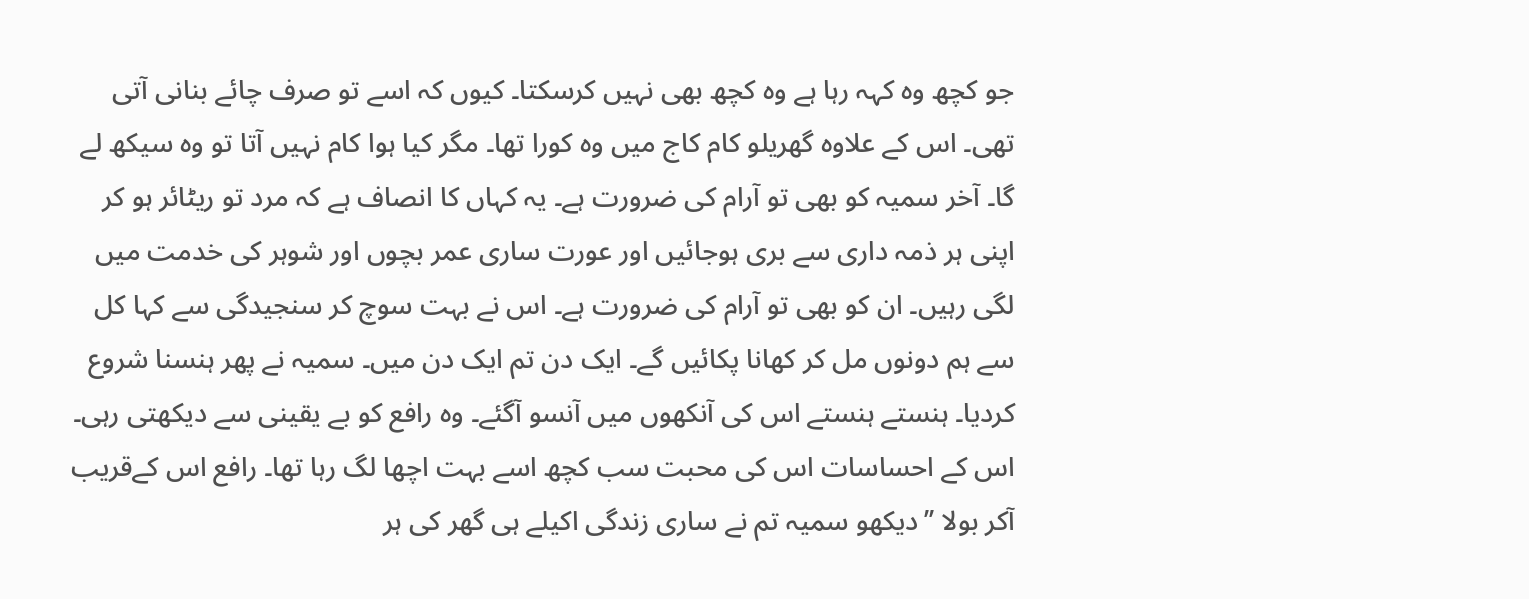جو کچھ وہ کہہ رہا ہے وہ کچھ بھی نہیں کرسکتا۔ کیوں کہ اسے تو صرف چائے بنانی آتی تھی۔ اس کے علاوہ گھریلو کام کاج میں وہ کورا تھا۔ مگر کیا ہوا کام نہیں آتا تو وہ سیکھ لے گا۔ آخر سمیہ کو بھی تو آرام کی ضرورت ہے۔ یہ کہاں کا انصاف ہے کہ مرد تو ریٹائر ہو کر اپنی ہر ذمہ داری سے بری ہوجائیں اور عورت ساری عمر بچوں اور شوہر کی خدمت میں لگی رہیں۔ ان کو بھی تو آرام کی ضرورت ہے۔ اس نے بہت سوچ کر سنجیدگی سے کہا کل سے ہم دونوں مل کر کھانا پکائیں گے۔ ایک دن تم ایک دن میں۔ سمیہ نے پھر ہنسنا شروع کردیا۔ ہنستے ہنستے اس کی آنکھوں میں آنسو آگئے۔ وہ رافع کو بے یقینی سے دیکھتی رہی۔ اس کے احساسات اس کی محبت سب کچھ اسے بہت اچھا لگ رہا تھا۔ رافع اس کےقریب آکر بولا ’’دیکھو سمیہ تم نے ساری زندگی اکیلے ہی گھر کی ہر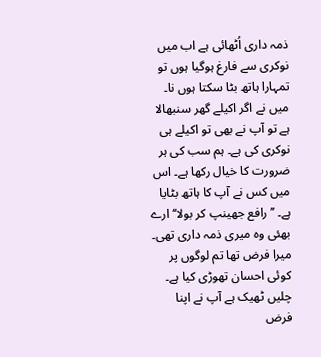ذمہ داری اُٹھائی ہے اب میں نوکری سے فارغ ہوگیا ہوں تو تمہارا ہاتھ بٹا سکتا ہوں نا۔ میں نے اگر اکیلے گھر سنبھالا ہے تو آپ نے بھی تو اکیلے ہی نوکری کی ہے۔ ہم سب کی ہر ضرورت کا خیال رکھا ہے۔ اس میں کس نے آپ کا ہاتھ بٹایا ہے۔ ’’رافع جھینپ کر بولا‘‘ ارے بھئی وہ میری ذمہ داری تھی۔ میرا فرض تھا تم لوگوں پر کوئی احسان تھوڑی کیا ہے۔ چلیں ٹھیک ہے آپ نے اپنا فرض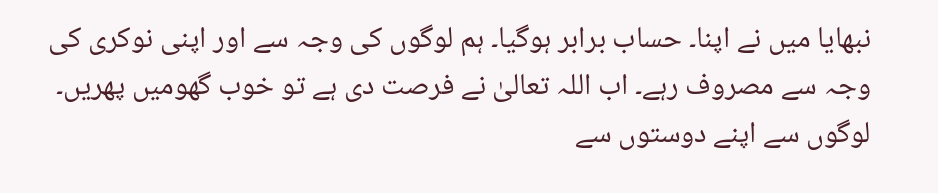نبھایا میں نے اپنا۔ حساب برابر ہوگیا۔ ہم لوگوں کی وجہ سے اور اپنی نوکری کی وجہ سے مصروف رہے۔ اب اللہ تعالیٰ نے فرصت دی ہے تو خوب گھومیں پھریں۔ لوگوں سے اپنے دوستوں سے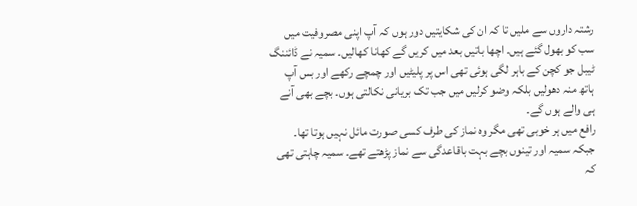رشتہ داروں سے ملیں تا کہ ان کی شکایتیں دور ہوں کہ آپ اپنی مصروفیت میں سب کو بھول گئے ہیں۔ اچھا باتیں بعد میں کریں گے کھانا کھالیں۔ سمیہ نے ڈائننگ ٹیبل جو کچن کے باہر لگی ہوئی تھی اس پر پلیٹیں اور چمچے رکھے اور بس آپ ہاتھ منہ دھولیں بلکہ وضو کرلیں میں جب تک بریانی نکالتی ہوں۔ بچے بھی آنے ہی والے ہوں گے۔
رافع میں ہر خوبی تھی مگر وہ نماز کی طرف کسی صورت مائل نہیں ہوتا تھا۔ جبکہ سمیہ اور تینوں بچے بہت باقاعدگی سے نماز پڑھتے تھے۔ سمیہ چاہتی تھی کہ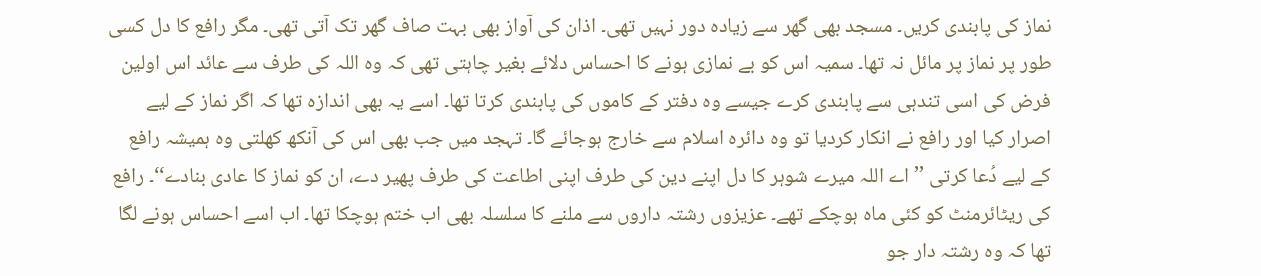نماز کی پابندی کریں۔ مسجد بھی گھر سے زیادہ دور نہیں تھی۔ اذان کی آواز بھی بہت صاف گھر تک آتی تھی۔ مگر رافع کا دل کسی طور پر نماز پر مائل نہ تھا۔ سمیہ اس کو بے نمازی ہونے کا احساس دلائے بغیر چاہتی تھی کہ وہ اللہ کی طرف سے عائد اس اولین فرض کی اسی تندہی سے پابندی کرے جیسے وہ دفتر کے کاموں کی پابندی کرتا تھا۔ اسے یہ بھی اندازہ تھا کہ اگر نماز کے لیے اصرار کیا اور رافع نے انکار کردیا تو وہ دائرہ اسلام سے خارج ہوجائے گا۔ تہجد میں جب بھی اس کی آنکھ کھلتی وہ ہمیشہ رافع کے لیے دُعا کرتی ’’اے اللہ میرے شوہر کا دل اپنے دین کی طرف اپنی اطاعت کی طرف پھیر دے، ان کو نماز کا عادی بنادے‘‘۔ رافع کی ریٹائرمنٹ کو کئی ماہ ہوچکے تھے۔ عزیزوں رشتہ داروں سے ملنے کا سلسلہ بھی اب ختم ہوچکا تھا۔ اب اسے احساس ہونے لگا تھا کہ وہ رشتہ دار جو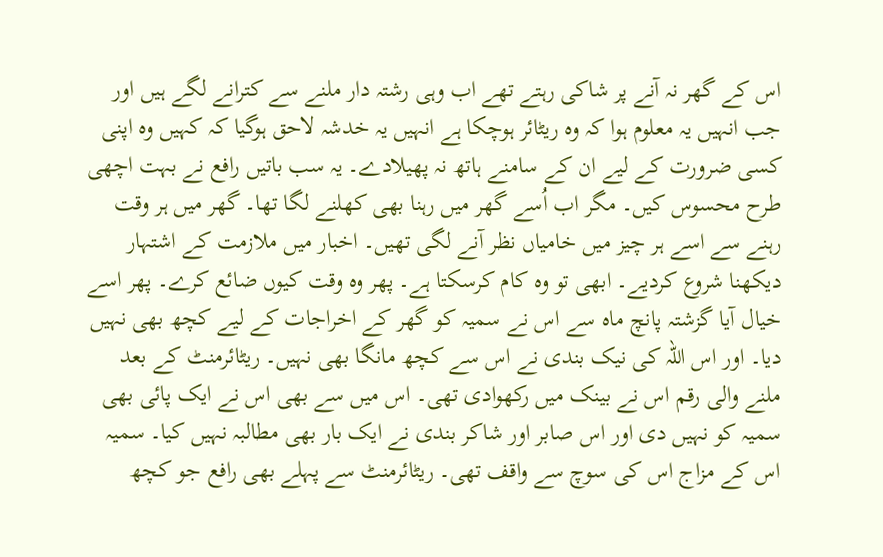اس کے گھر نہ آنے پر شاکی رہتے تھے اب وہی رشتہ دار ملنے سے کترانے لگے ہیں اور جب انہیں یہ معلوم ہوا کہ وہ ریٹائر ہوچکا ہے انہیں یہ خدشہ لاحق ہوگیا کہ کہیں وہ اپنی کسی ضرورت کے لیے ان کے سامنے ہاتھ نہ پھیلادے۔ یہ سب باتیں رافع نے بہت اچھی طرح محسوس کیں۔ مگر اب اُسے گھر میں رہنا بھی کھلنے لگا تھا۔ گھر میں ہر وقت رہنے سے اسے ہر چیز میں خامیاں نظر آنے لگی تھیں۔ اخبار میں ملازمت کے اشتہار دیکھنا شروع کردیے۔ ابھی تو وہ کام کرسکتا ہے۔ پھر وہ وقت کیوں ضائع کرے۔ پھر اسے خیال آیا گزشتہ پانچ ماہ سے اس نے سمیہ کو گھر کے اخراجات کے لیے کچھ بھی نہیں دیا۔ اور اس اللہ کی نیک بندی نے اس سے کچھ مانگا بھی نہیں۔ ریٹائرمنٹ کے بعد ملنے والی رقم اس نے بینک میں رکھوادی تھی۔ اس میں سے بھی اس نے ایک پائی بھی سمیہ کو نہیں دی اور اس صابر اور شاکر بندی نے ایک بار بھی مطالبہ نہیں کیا۔ سمیہ اس کے مزاج اس کی سوچ سے واقف تھی۔ ریٹائرمنٹ سے پہلے بھی رافع جو کچھ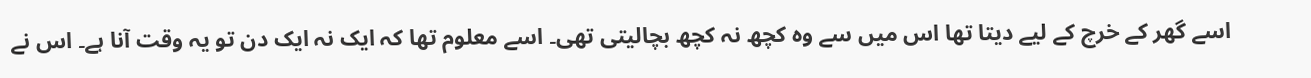اسے گھر کے خرچ کے لیے دیتا تھا اس میں سے وہ کچھ نہ کچھ بچالیتی تھی۔ اسے معلوم تھا کہ ایک نہ ایک دن تو یہ وقت آنا ہے۔ اس نے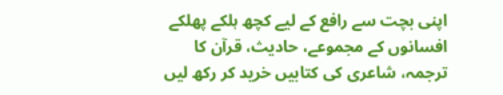اپنی بچت سے رافع کے لیے کچھ ہلکے پھلکے افسانوں کے مجموعے، حادیث، قرآن کا ترجمہ، شاعری کی کتابیں خرید کر رکھ لیں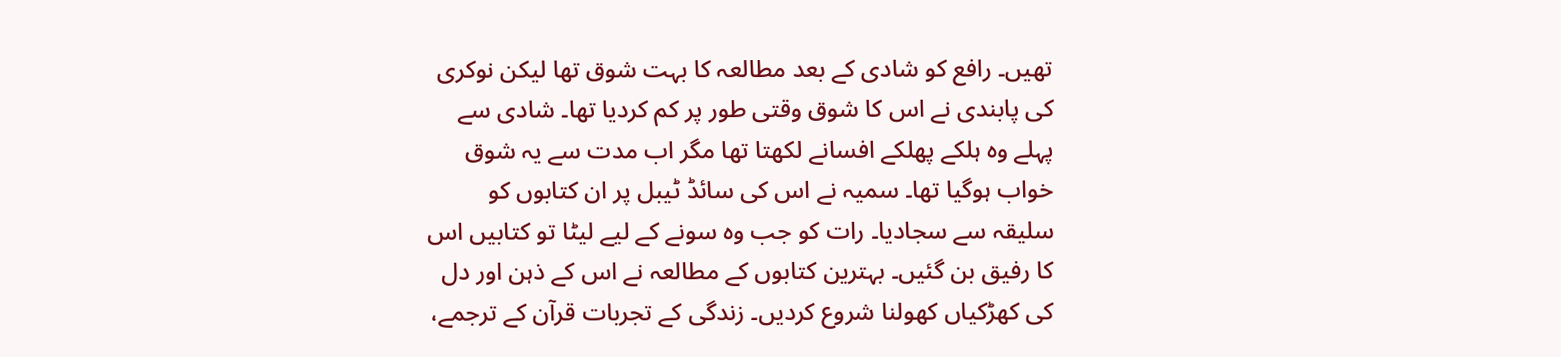تھیں۔ رافع کو شادی کے بعد مطالعہ کا بہت شوق تھا لیکن نوکری کی پابندی نے اس کا شوق وقتی طور پر کم کردیا تھا۔ شادی سے پہلے وہ ہلکے پھلکے افسانے لکھتا تھا مگر اب مدت سے یہ شوق خواب ہوگیا تھا۔ سمیہ نے اس کی سائڈ ٹیبل پر ان کتابوں کو سلیقہ سے سجادیا۔ رات کو جب وہ سونے کے لیے لیٹا تو کتابیں اس کا رفیق بن گئیں۔ بہترین کتابوں کے مطالعہ نے اس کے ذہن اور دل کی کھڑکیاں کھولنا شروع کردیں۔ زندگی کے تجربات قرآن کے ترجمے،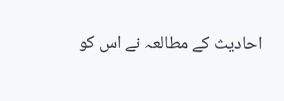احادیث کے مطالعہ نے اس کو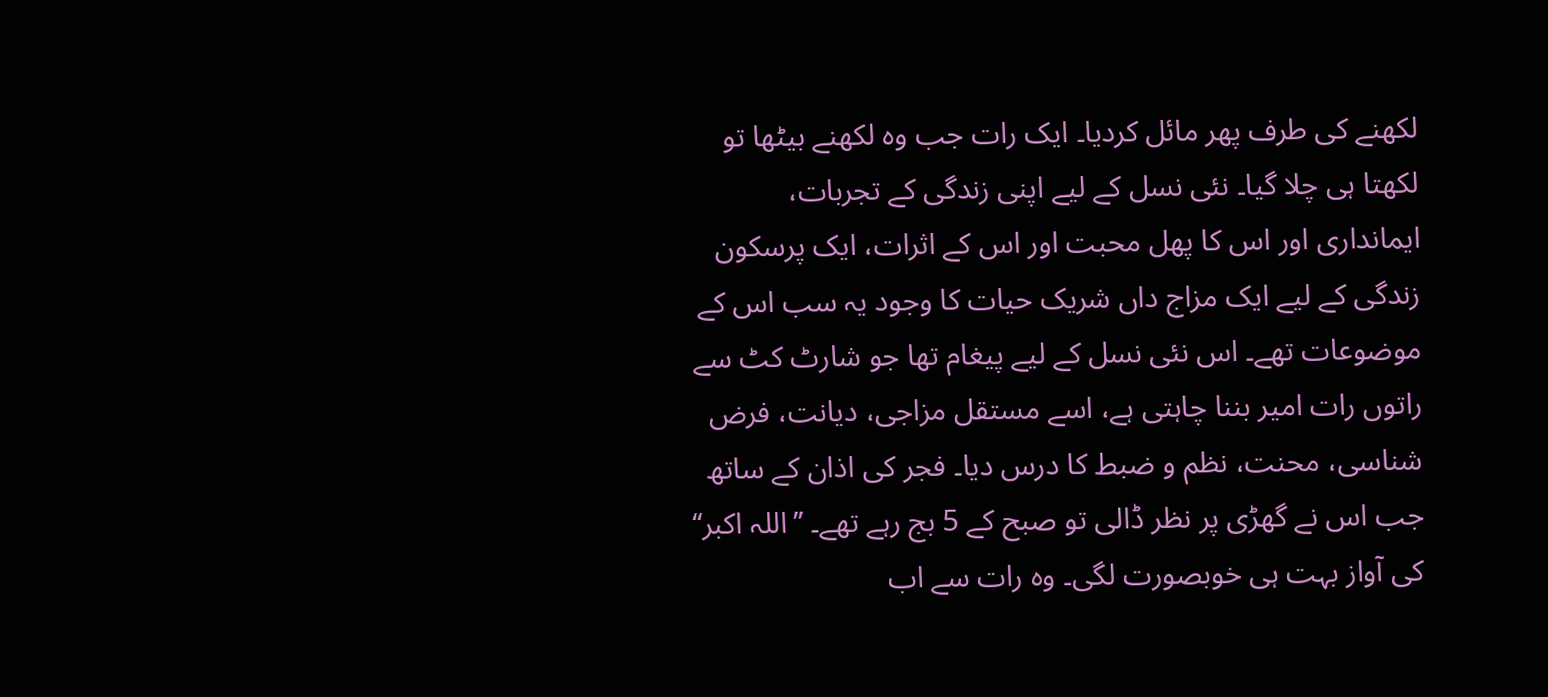لکھنے کی طرف پھر مائل کردیا۔ ایک رات جب وہ لکھنے بیٹھا تو لکھتا ہی چلا گیا۔ نئی نسل کے لیے اپنی زندگی کے تجربات، ایمانداری اور اس کا پھل محبت اور اس کے اثرات، ایک پرسکون زندگی کے لیے ایک مزاج داں شریک حیات کا وجود یہ سب اس کے موضوعات تھے۔ اس نئی نسل کے لیے پیغام تھا جو شارٹ کٹ سے راتوں رات امیر بننا چاہتی ہے، اسے مستقل مزاجی، دیانت، فرض شناسی، محنت، نظم و ضبط کا درس دیا۔ فجر کی اذان کے ساتھ جب اس نے گھڑی پر نظر ڈالی تو صبح کے 5 بج رہے تھے۔ ’’اللہ اکبر‘‘ کی آواز بہت ہی خوبصورت لگی۔ وہ رات سے اب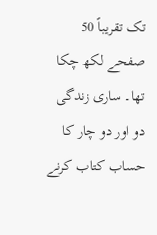تک تقریباً 50 صفحے لکھ چکا تھا۔ ساری زندگی دو اور دو چار کا حساب کتاب کرنے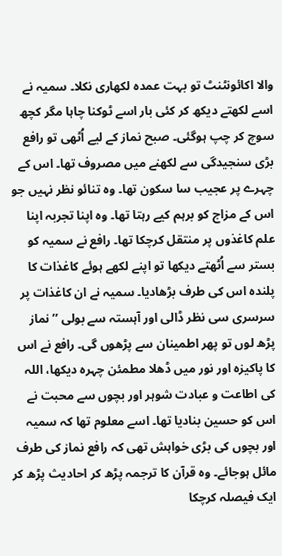والا اکائونٹنٹ تو بہت عمدہ لکھاری نکلا۔ سمیہ نے اسے لکھتے دیکھ کر کئی بار اسے ٹوکنا چاہا مگر کچھ سوچ کر چپ ہوگئی۔ صبح نماز کے لیے اُٹھی تو رافع بڑی سنجیدگی سے لکھنے میں مصروف تھا۔ اس کے چہرے پر عجیب سا سکون تھا۔ وہ تنائو نظر نہیں جو اس کے مزاج کو برہم کیے رہتا تھا۔ وہ اپنا تجربہ اپنا علم کاغذوں پر منتقل کرچکا تھا۔ رافع نے سمیہ کو بستر سے اُٹھتے دیکھا تو اپنے لکھے ہوئے کاغذات کا پلندہ اس کی طرف بڑھادیا۔ سمیہ نے ان کاغذات پر سرسری سی نظر ڈالی اور آہستہ سے بولی ’’نماز پڑھ لوں تو پھر اطمینان سے پڑھوں گی۔ رافع نے اس کا پاکیزہ اور نور میں ڈھلا مطمئن چہرہ دیکھا، اللہ کی اطاعت و عبادت شوہر اور بچوں سے محبت نے اس کو حسین بنادیا تھا۔ اسے معلوم تھا کہ سمیہ اور بچوں کی بڑی خواہش تھی کہ رافع نماز کی طرف مائل ہوجائے۔ وہ قرآن کا ترجمہ پڑھ کر احادیث پڑھ کر ایک فیصلہ کرچکا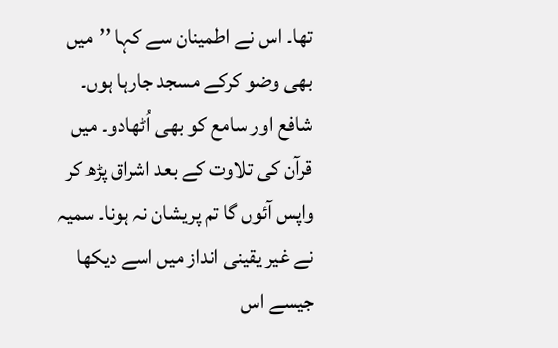تھا۔ اس نے اطمینان سے کہا ’’میں بھی وضو کرکے مسجد جارہا ہوں۔ شافع اور سامع کو بھی اُٹھادو۔ میں قرآن کی تلاوت کے بعد اشراق پڑھ کر واپس آئوں گا تم پریشان نہ ہونا۔ سمیہ نے غیر یقینی انداز میں اسے دیکھا جیسے اس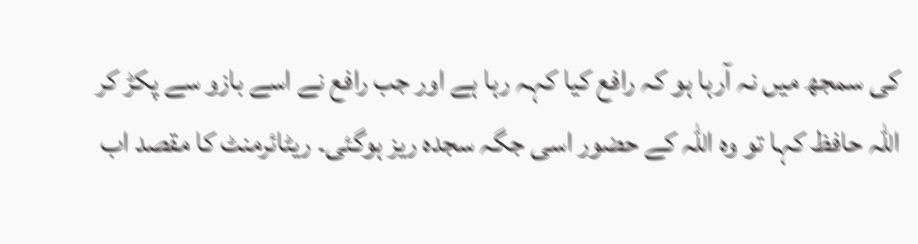کی سمجھ میں نہ آرہا ہو کہ رافع کیا کہہ رہا ہے اور جب رافع نے اسے بازو سے پکڑ کر اللہ حافظ کہا تو وہ اللہ کے حضور اسی جگہ سجدہ ریز ہوگئی۔ ریٹائرمنٹ کا مقصد اب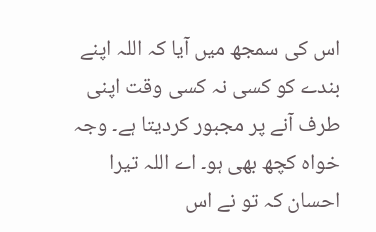اس کی سمجھ میں آیا کہ اللہ اپنے بندے کو کسی نہ کسی وقت اپنی طرف آنے پر مجبور کردیتا ہے۔ وجہ خواہ کچھ بھی ہو۔ اے اللہ تیرا احسان کہ تو نے اس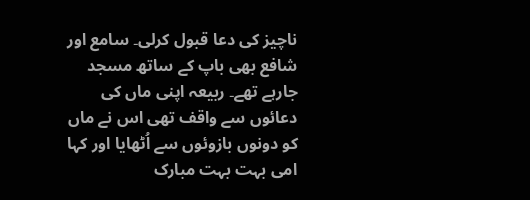ناچیز کی دعا قبول کرلی۔ سامع اور شافع بھی باپ کے ساتھ مسجد جارہے تھے۔ ربیعہ اپنی ماں کی دعائوں سے واقف تھی اس نے ماں کو دونوں بازوئوں سے اُٹھایا اور کہا امی بہت بہت مبارک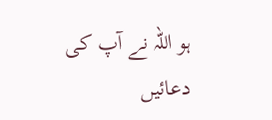ہو اللہ نے آپ کی دعائیں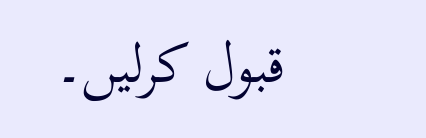قبول کرلیں۔